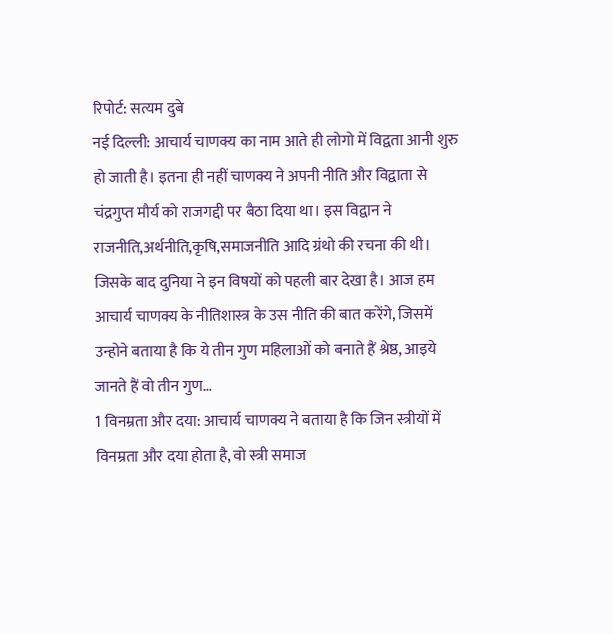रिपोर्ट: सत्यम दुबे
नई दिल्ली: आचार्य चाणक्य का नाम आते ही लोगो में विद्वता आनी शुरु हो जाती है। इतना ही नहीं चाणक्य ने अपनी नीति और विद्वाता से चंद्रगुप्त मौर्य को राजगद्दी पर बैठा दिया था। इस विद्वान ने राजनीति,अर्थनीति,कृषि,समाजनीति आदि ग्रंथो की रचना की थी। जिसके बाद दुनिया ने इन विषयों को पहली बार देखा है। आज हम आचार्य चाणक्य के नीतिशास्त्र के उस नीति की बात करेंगे, जिसमें उन्होने बताया है कि ये तीन गुण महिलाओं को बनाते हैं श्रेष्ठ, आइये जानते हैं वो तीन गुण…
1 विनम्रता और दया: आचार्य चाणक्य ने बताया है कि जिन स्त्रीयों में विनम्रता और दया होता है, वो स्त्री समाज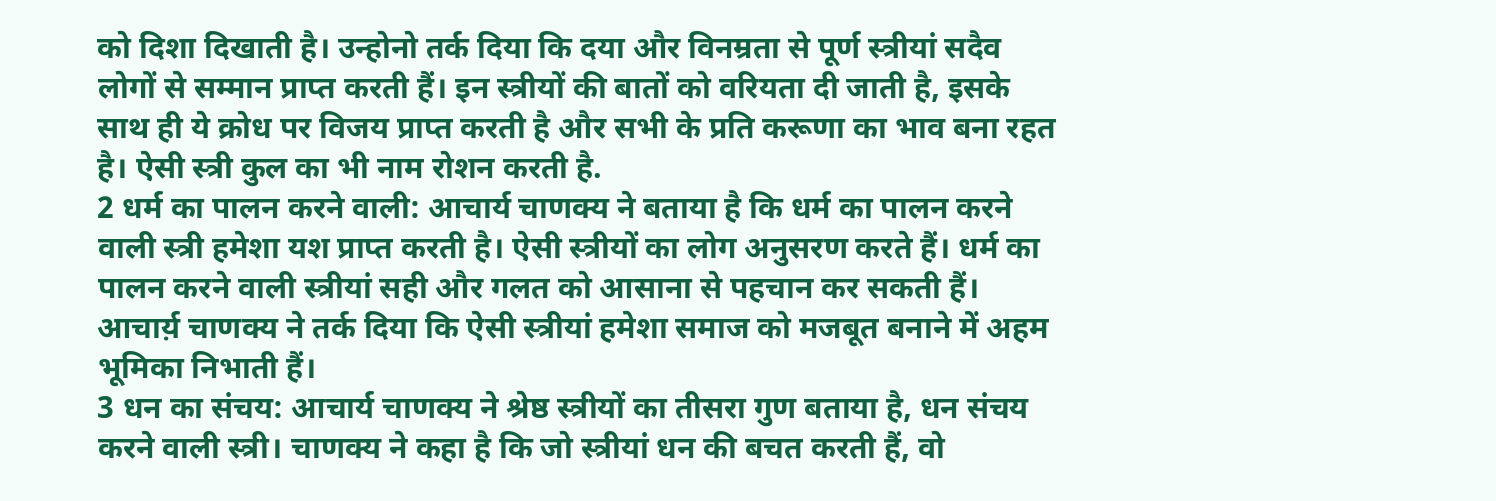को दिशा दिखाती है। उन्होनो तर्क दिया कि दया और विनम्रता से पूर्ण स्त्रीयां सदैव लोगों से सम्मान प्राप्त करती हैं। इन स्त्रीयों की बातों को वरियता दी जाती है, इसके साथ ही ये क्रोध पर विजय प्राप्त करती है और सभी के प्रति करूणा का भाव बना रहत है। ऐसी स्त्री कुल का भी नाम रोशन करती है.
2 धर्म का पालन करने वाली: आचार्य चाणक्य ने बताया है कि धर्म का पालन करने वाली स्त्री हमेशा यश प्राप्त करती है। ऐसी स्त्रीयों का लोग अनुसरण करते हैं। धर्म का पालन करने वाली स्त्रीयां सही और गलत को आसाना से पहचान कर सकती हैं। आचार्य़ चाणक्य ने तर्क दिया कि ऐसी स्त्रीयां हमेशा समाज को मजबूत बनाने में अहम भूमिका निभाती हैं।
3 धन का संचय: आचार्य चाणक्य ने श्रेष्ठ स्त्रीयों का तीसरा गुण बताया है, धन संचय करने वाली स्त्री। चाणक्य ने कहा है कि जो स्त्रीयां धन की बचत करती हैं, वो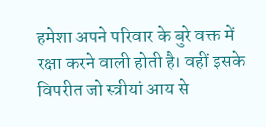हमेशा अपने परिवार के बुरे वक्त में रक्षा करने वाली होती है। वहीं इसके विपरीत जो स्त्रीयां आय से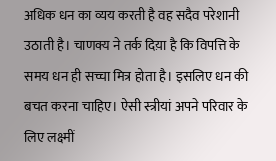अधिक धन का व्यय करती है वह सदैव परेशानी उठाती है। चाणक्य ने तर्क दिय़ा है कि विपत्ति के समय धन ही सच्चा मित्र होता है। इसलिए धन की बचत करना चाहिए। ऐसी स्त्रीयां अपने परिवार के लिए लक्ष्मीं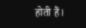होती हैं।